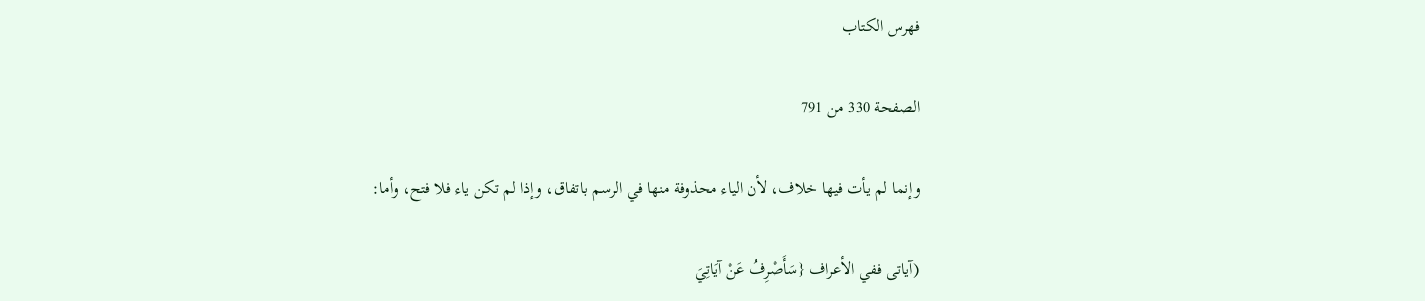فهرس الكتاب

الصفحة 330 من 791

وإنما لم يأت فيها خلاف، لأن الياء محذوفة منها في الرسم باتفاق، وإذا لم تكن ياء فلا فتح، وأما:

(آياتى ففي الأعراف {سَأَصْرِفُ عَنْ آيَاتِيَ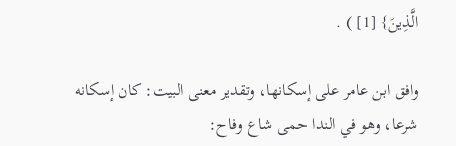الَّذِينَ} [1] ) .

وافق ابن عامر على إسكانها، وتقدير معنى البيت: كان إسكانه شرعا، وهو في الندا حمى شاع وفاح: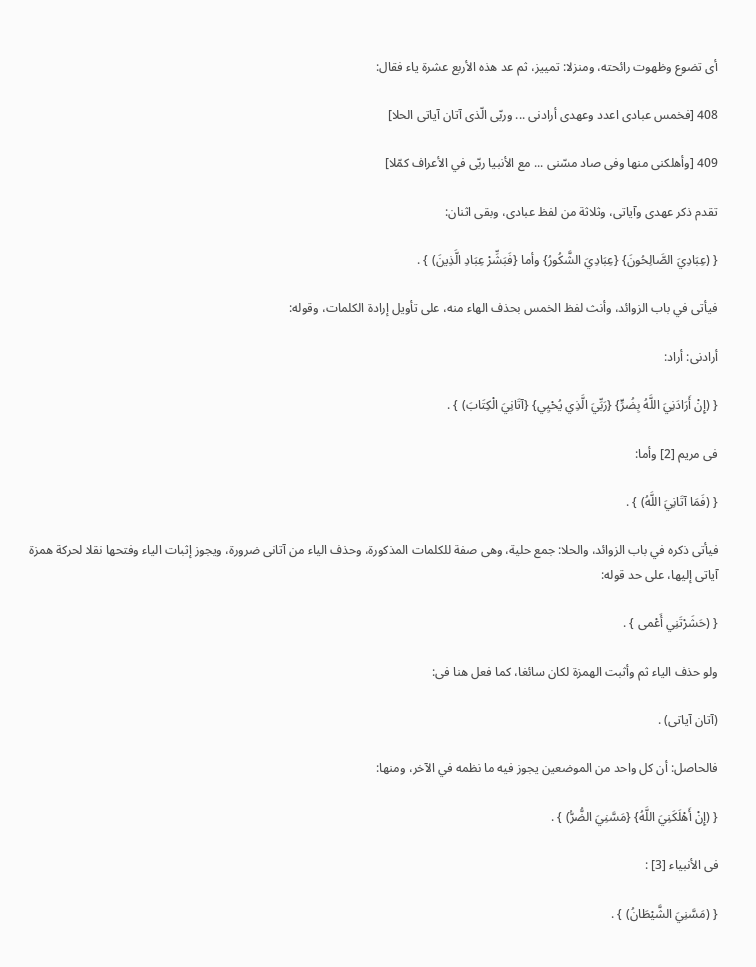أى تضوع وظهوت رائحته، ومنزلا: تمييز، ثم عد هذه الأربع عشرة ياء فقال:

408 [فخمس عبادى اعدد وعهدى أرادنى ... وربّى الّذى آتان آياتى الحلا]

409 [وأهلكنى منها وفى صاد مسّنى ... مع الأنبيا ربّى في الأعراف كمّلا]

تقدم ذكر عهدى وآياتى، وثلاثة من لفظ عبادى، وبقى اثنان:

{ (عِبَادِيَ الصَّالِحُونَ} {عِبَادِيَ الشَّكُورُ} وأما {فَبَشِّرْ عِبَادِ الَّذِينَ) } .

فيأتى في باب الزوائد، وأنث لفظ الخمس بحذف الهاء منه، على تأويل إرادة الكلمات، وقوله:

أرادنى: أراد:

{ (إِنْ أَرَادَنِيَ اللَّهُ بِضُرٍّ} {رَبِّيَ الَّذِي يُحْيِي} {آتَانِيَ الْكِتَابَ) } .

فى مريم [2] وأما:

{ (فَمَا آتَانِيَ اللَّهُ) } .

فيأتى ذكره في باب الزوائد، والحلا: جمع حلية، وهى صفة للكلمات المذكورة، وحذف الياء من آتانى ضرورة، ويجوز إثبات الياء وفتحها نقلا لحركة همزة آياتى إليها، على حد قوله:

{ (حَشَرْتَنِي أَعْمى } .

ولو حذف الياء ثم وأثبت الهمزة لكان سائغا، كما فعل هنا فى:

(آتان آياتى) .

فالحاصل: أن كل واحد من الموضعين يجوز فيه ما نظمه في الآخر، ومنها:

{ (إِنْ أَهْلَكَنِيَ اللَّهُ} {مَسَّنِيَ الضُّرُّ) } .

فى الأنبياء [3] :

{ (مَسَّنِيَ الشَّيْطَانُ) } .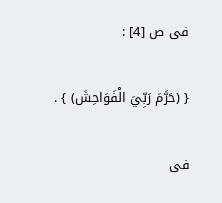فى ص [4] :

{ (حَرَّمَ رَبِّيَ الْفَوَاحِشَ) } .

فى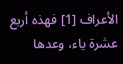الأعراف [1] فهذه أربع عشرة ياء، وعدها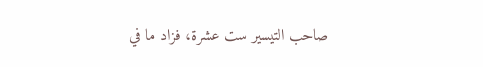صاحب التيسير ست عشرة، فزاد ما في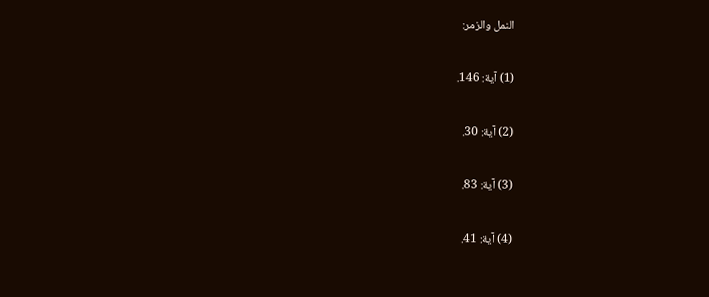النمل والزمر:

(1) آية: 146.

(2) آية: 30.

(3) آية: 83.

(4) آية: 41.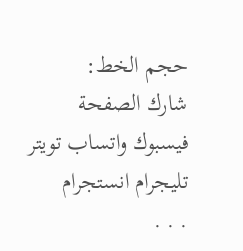حجم الخط:
شارك الصفحة
فيسبوك واتساب تويتر تليجرام انستجرام
. . .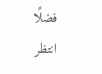فضلًا انتظر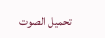تحميل الصوت